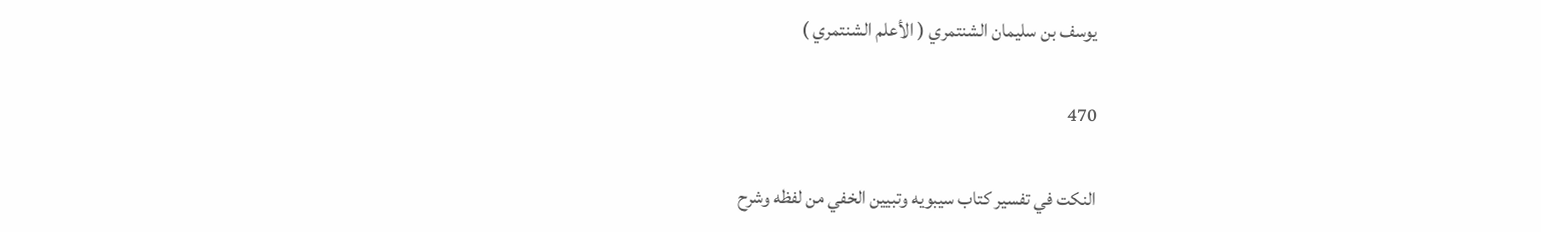يوسف بن سليمان الشنتمري ( الأعلم الشنتمري )

470

النكت في تفسير كتاب سيبويه وتبيين الخفي من لفظه وشرح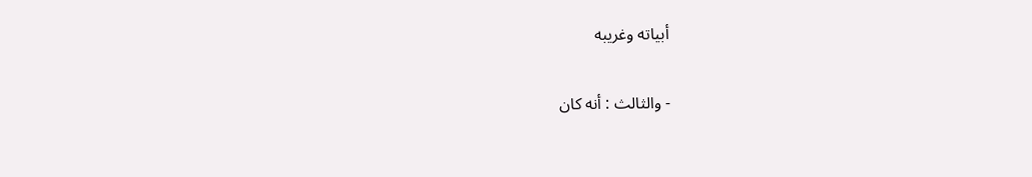أبياته وغريبه

- والثالث : أنه كان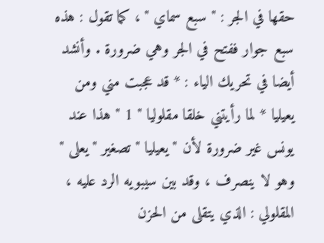حقها في الجر : " سبع سماي " ، كما تقول : هذه سبع جوار ففتح في الجر وهي ضرورة . وأنشد أيضا في تحريك الياء : * قد عجبت مني ومن يعيليا * لما رأيتني خلقا مقلوليا " 1 " هذا عند يونس غير ضرورة لأن " يعيليا " تصغير " يعلى " وهو لا ينصرف ، وقد بين سيبويه الرد عليه ، المقلولي : الذي يتقلى من الحزن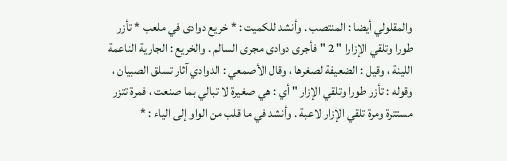والمقلولي أيضا : المنتصب . وأنشد للكميت : * خريع دوادى في ملعب * تأزر طورا وتلقي الإزارا " 2 " فأجرى دوادى مجرى السالم . والخريع : الجارية الناعمة اللينة ، وقيل : الضعيفة لصغرها ، وقال الأصمعي : الدوادي آثار تسلق الصبيان ، وقوله : تأزر طورا وتلقي الإزار " أي : هي صغيرة لا تبالي بما صنعت ، فمرة تتزر مستترة ومرة تلقي الإزار لاعبة . وأنشد في ما قلب من الواو إلى الياء : *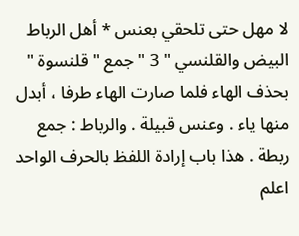لا مهل حتى تلحقي بعنس * أهل الرباط البيض والقلنسي " 3 " جمع " قلنسوة " بحذف الهاء فلما صارت الهاء طرفا ، أبدل منها ياء . وعنس قبيلة . والرباط : جمع ربطة . هذا باب إرادة اللفظ بالحرف الواحد اعلم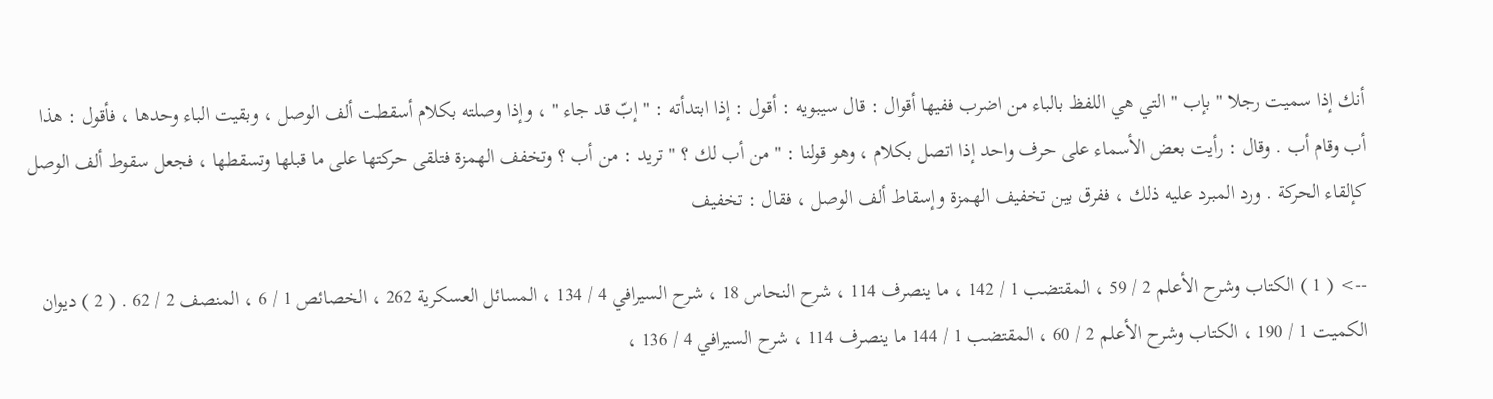أنك إذا سميت رجلا " بإب " التي هي اللفظ بالباء من اضرب ففيها أقوال : قال سيبويه : أقول : إذا ابتدأته : " إبّ قد جاء " ، وإذا وصلته بكلام أسقطت ألف الوصل ، وبقيت الباء وحدها ، فأقول : هذا أب وقام أب . وقال : رأيت بعض الأسماء على حرف واحد إذا اتصل بكلام ، وهو قولنا : " من أب لك ؟ " تريد : من أب ؟ وتخفف الهمزة فتلقى حركتها على ما قبلها وتسقطها ، فجعل سقوط ألف الوصل كإلقاء الحركة . ورد المبرد عليه ذلك ، ففرق بين تخفيف الهمزة وإسقاط ألف الوصل ، فقال : تخفيف

--> ( 1 ) الكتاب وشرح الأعلم 2 / 59 ، المقتضب 1 / 142 ، ما ينصرف 114 ، شرح النحاس 18 ، شرح السيرافي 4 / 134 ، المسائل العسكرية 262 ، الخصائص 1 / 6 ، المنصف 2 / 62 . ( 2 ) ديوان الكميت 1 / 190 ، الكتاب وشرح الأعلم 2 / 60 ، المقتضب 1 / 144 ما ينصرف 114 ، شرح السيرافي 4 / 136 ،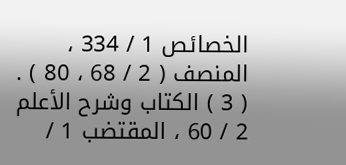الخصائص 1 / 334 ، المنصف ( 2 / 68 ، 80 ) . ( 3 ) الكتاب وشرح الأعلم 2 / 60 ، المقتضب 1 /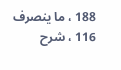188 ، ما ينصرف 116 ، شرح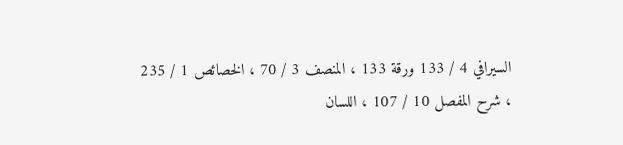السيرافي 4 / 133 ورقة 133 ، المنصف 3 / 70 ، الخصائص 1 / 235 ، شرح المفصل 10 / 107 ، اللسان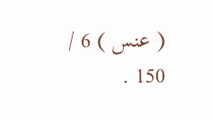( عنس ) 6 / 150 .